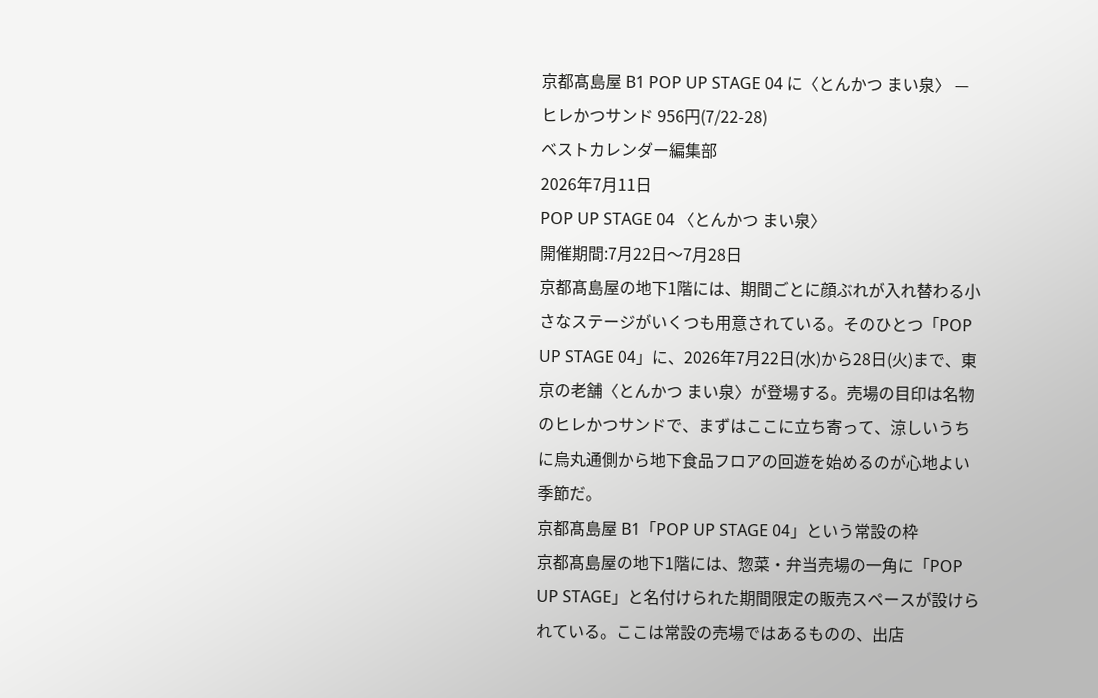京都髙島屋 B1 POP UP STAGE 04 に〈とんかつ まい泉〉 — ヒレかつサンド 956円(7/22-28)
ベストカレンダー編集部
2026年7月11日
POP UP STAGE 04 〈とんかつ まい泉〉
開催期間:7月22日〜7月28日
京都髙島屋の地下1階には、期間ごとに顔ぶれが入れ替わる小さなステージがいくつも用意されている。そのひとつ「POP UP STAGE 04」に、2026年7月22日(水)から28日(火)まで、東京の老舗〈とんかつ まい泉〉が登場する。売場の目印は名物のヒレかつサンドで、まずはここに立ち寄って、涼しいうちに烏丸通側から地下食品フロアの回遊を始めるのが心地よい季節だ。
京都髙島屋 B1「POP UP STAGE 04」という常設の枠
京都髙島屋の地下1階には、惣菜・弁当売場の一角に「POP UP STAGE」と名付けられた期間限定の販売スペースが設けられている。ここは常設の売場ではあるものの、出店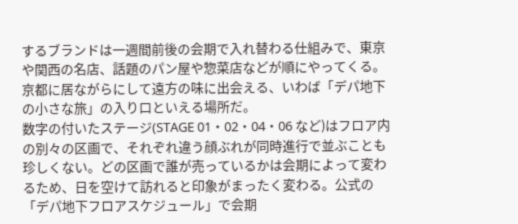するブランドは一週間前後の会期で入れ替わる仕組みで、東京や関西の名店、話題のパン屋や惣菜店などが順にやってくる。京都に居ながらにして遠方の味に出会える、いわば「デパ地下の小さな旅」の入り口といえる場所だ。
数字の付いたステージ(STAGE 01・02・04・06 など)はフロア内の別々の区画で、それぞれ違う顔ぶれが同時進行で並ぶことも珍しくない。どの区画で誰が売っているかは会期によって変わるため、日を空けて訪れると印象がまったく変わる。公式の「デパ地下フロアスケジュール」で会期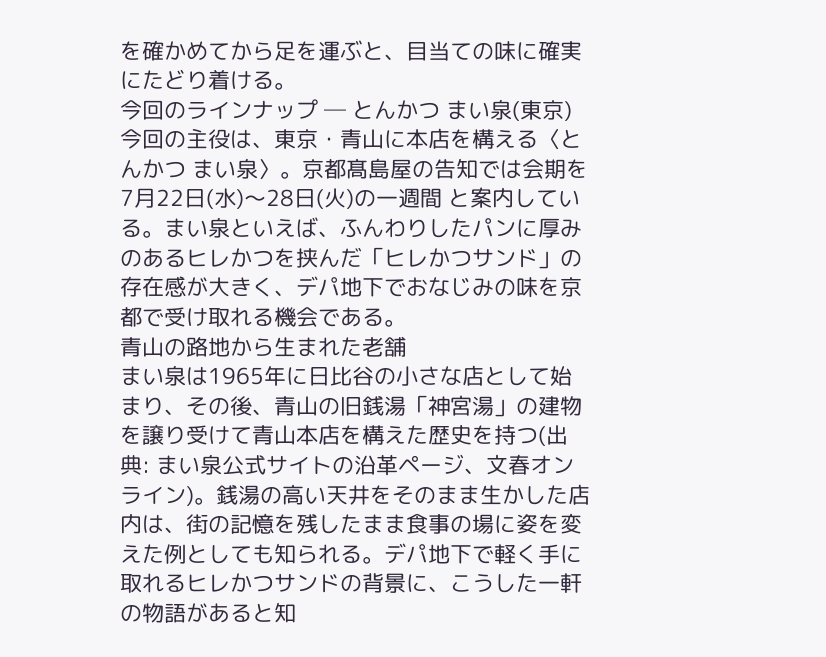を確かめてから足を運ぶと、目当ての味に確実にたどり着ける。
今回のラインナップ ─ とんかつ まい泉(東京)
今回の主役は、東京・青山に本店を構える〈とんかつ まい泉〉。京都髙島屋の告知では会期を 7月22日(水)〜28日(火)の一週間 と案内している。まい泉といえば、ふんわりしたパンに厚みのあるヒレかつを挟んだ「ヒレかつサンド」の存在感が大きく、デパ地下でおなじみの味を京都で受け取れる機会である。
青山の路地から生まれた老舗
まい泉は1965年に日比谷の小さな店として始まり、その後、青山の旧銭湯「神宮湯」の建物を譲り受けて青山本店を構えた歴史を持つ(出典: まい泉公式サイトの沿革ページ、文春オンライン)。銭湯の高い天井をそのまま生かした店内は、街の記憶を残したまま食事の場に姿を変えた例としても知られる。デパ地下で軽く手に取れるヒレかつサンドの背景に、こうした一軒の物語があると知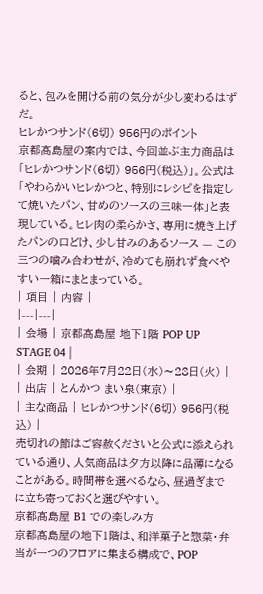ると、包みを開ける前の気分が少し変わるはずだ。
ヒレかつサンド(6切) 956円のポイント
京都髙島屋の案内では、今回並ぶ主力商品は「ヒレかつサンド(6切) 956円(税込)」。公式は「やわらかいヒレかつと、特別にレシピを指定して焼いたパン、甘めのソースの三味一体」と表現している。ヒレ肉の柔らかさ、専用に焼き上げたパンの口どけ、少し甘みのあるソース — この三つの噛み合わせが、冷めても崩れず食べやすい一箱にまとまっている。
| 項目 | 内容 |
|---|---|
| 会場 | 京都髙島屋 地下1階 POP UP STAGE 04 |
| 会期 | 2026年7月22日(水)〜28日(火) |
| 出店 | とんかつ まい泉(東京) |
| 主な商品 | ヒレかつサンド(6切) 956円(税込) |
売切れの節はご容赦くださいと公式に添えられている通り、人気商品は夕方以降に品薄になることがある。時間帯を選べるなら、昼過ぎまでに立ち寄っておくと選びやすい。
京都髙島屋 B1 での楽しみ方
京都髙島屋の地下1階は、和洋菓子と惣菜・弁当が一つのフロアに集まる構成で、POP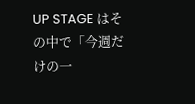UP STAGE はその中で「今週だけの一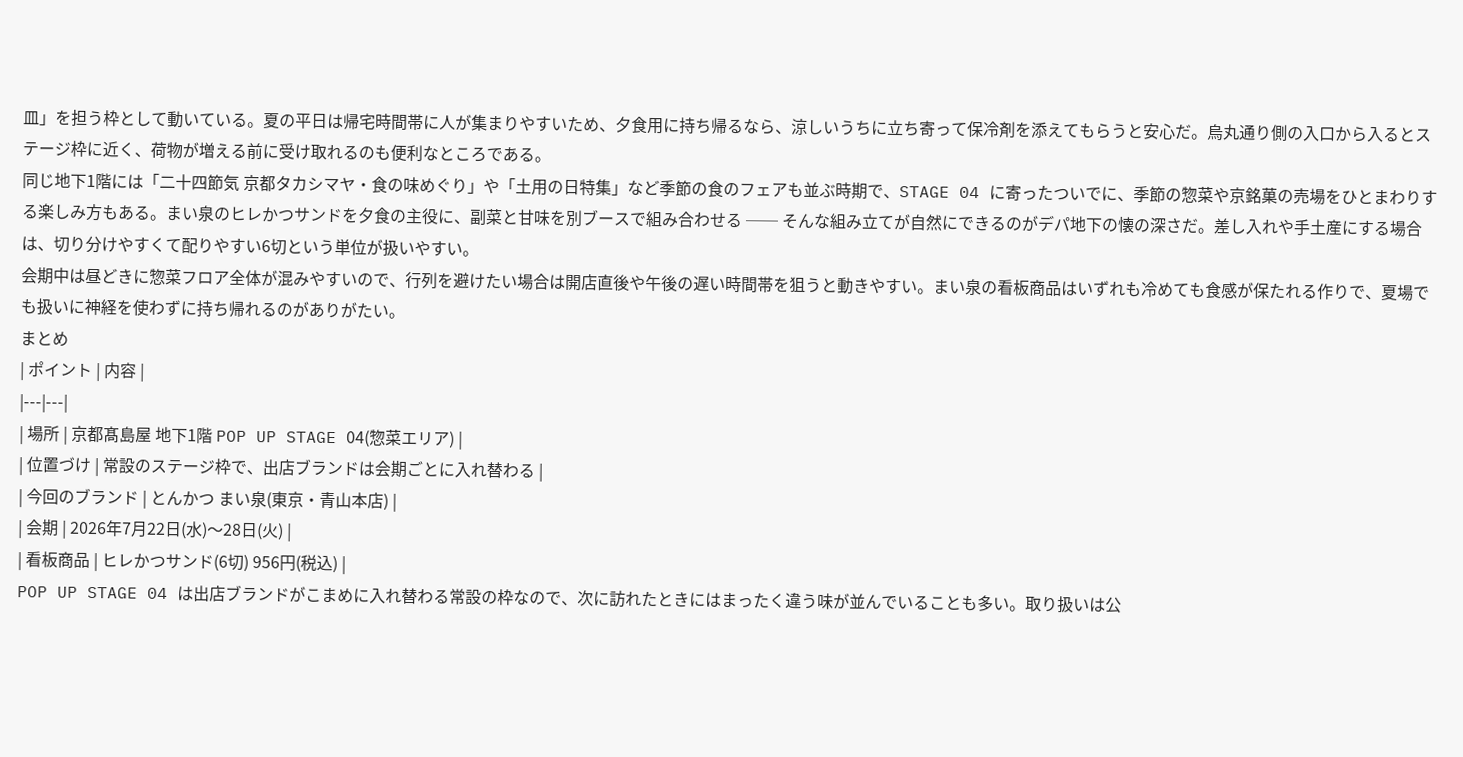皿」を担う枠として動いている。夏の平日は帰宅時間帯に人が集まりやすいため、夕食用に持ち帰るなら、涼しいうちに立ち寄って保冷剤を添えてもらうと安心だ。烏丸通り側の入口から入るとステージ枠に近く、荷物が増える前に受け取れるのも便利なところである。
同じ地下1階には「二十四節気 京都タカシマヤ・食の味めぐり」や「土用の日特集」など季節の食のフェアも並ぶ時期で、STAGE 04 に寄ったついでに、季節の惣菜や京銘菓の売場をひとまわりする楽しみ方もある。まい泉のヒレかつサンドを夕食の主役に、副菜と甘味を別ブースで組み合わせる ── そんな組み立てが自然にできるのがデパ地下の懐の深さだ。差し入れや手土産にする場合は、切り分けやすくて配りやすい6切という単位が扱いやすい。
会期中は昼どきに惣菜フロア全体が混みやすいので、行列を避けたい場合は開店直後や午後の遅い時間帯を狙うと動きやすい。まい泉の看板商品はいずれも冷めても食感が保たれる作りで、夏場でも扱いに神経を使わずに持ち帰れるのがありがたい。
まとめ
| ポイント | 内容 |
|---|---|
| 場所 | 京都髙島屋 地下1階 POP UP STAGE 04(惣菜エリア) |
| 位置づけ | 常設のステージ枠で、出店ブランドは会期ごとに入れ替わる |
| 今回のブランド | とんかつ まい泉(東京・青山本店) |
| 会期 | 2026年7月22日(水)〜28日(火) |
| 看板商品 | ヒレかつサンド(6切) 956円(税込) |
POP UP STAGE 04 は出店ブランドがこまめに入れ替わる常設の枠なので、次に訪れたときにはまったく違う味が並んでいることも多い。取り扱いは公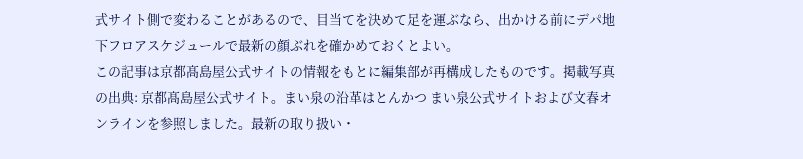式サイト側で変わることがあるので、目当てを決めて足を運ぶなら、出かける前にデパ地下フロアスケジュールで最新の顔ぶれを確かめておくとよい。
この記事は京都髙島屋公式サイトの情報をもとに編集部が再構成したものです。掲載写真の出典: 京都髙島屋公式サイト。まい泉の沿革はとんかつ まい泉公式サイトおよび文春オンラインを参照しました。最新の取り扱い・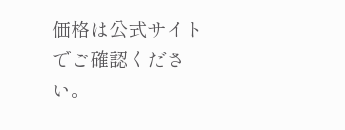価格は公式サイトでご確認ください。